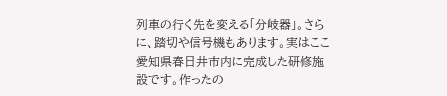列車の行く先を変える「分岐器」。さらに、踏切や信号機もあります。実はここ愛知県春日井市内に完成した研修施設です。作ったの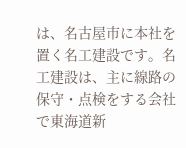は、名古屋市に本社を置く名工建設です。名工建設は、主に線路の保守・点検をする会社で東海道新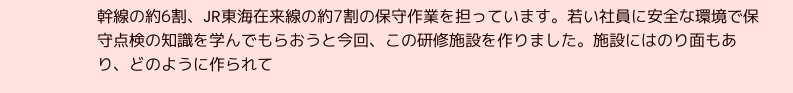幹線の約6割、JR東海在来線の約7割の保守作業を担っています。若い社員に安全な環境で保守点検の知識を学んでもらおうと今回、この研修施設を作りました。施設にはのり面もあり、どのように作られて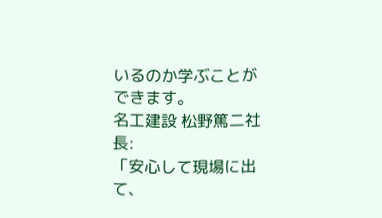いるのか学ぶことができます。
名工建設 松野篤二社長:
「安心して現場に出て、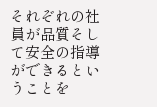それぞれの社員が品質そして安全の指導ができるということを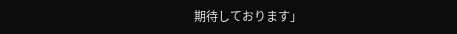期待しております」